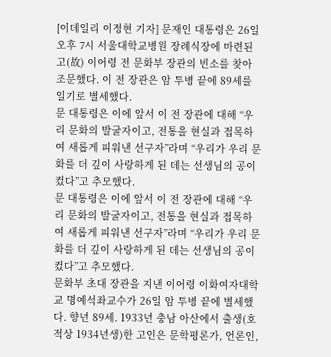[이데일리 이정현 기자] 문재인 대통령은 26일 오후 7시 서울대학교병원 장례식장에 마련된 고(故) 이어령 전 문화부 장관의 빈소를 찾아 조문했다. 이 전 장관은 암 투병 끝에 89세를 일기로 별세했다.
문 대통령은 이에 앞서 이 전 장관에 대해 “우리 문화의 발굴자이고, 전통을 현실과 접목하여 새롭게 피워낸 선구자”라며 “우리가 우리 문화를 더 깊이 사랑하게 된 데는 선생님의 공이 컸다”고 추모했다.
문 대통령은 이에 앞서 이 전 장관에 대해 “우리 문화의 발굴자이고, 전통을 현실과 접목하여 새롭게 피워낸 선구자”라며 “우리가 우리 문화를 더 깊이 사랑하게 된 데는 선생님의 공이 컸다”고 추모했다.
문화부 초대 장관을 지낸 이어령 이화여자대학교 명예석좌교수가 26일 암 투병 끝에 별세했다. 향년 89세. 1933년 충남 아산에서 출생(호적상 1934년생)한 고인은 문학평론가, 언론인,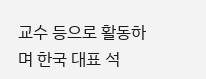교수 등으로 활동하며 한국 대표 석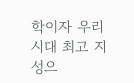학이자 우리 시대 최고 지성으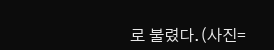로 불렸다.(사진=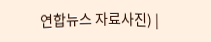연합뉴스 자료사진) |